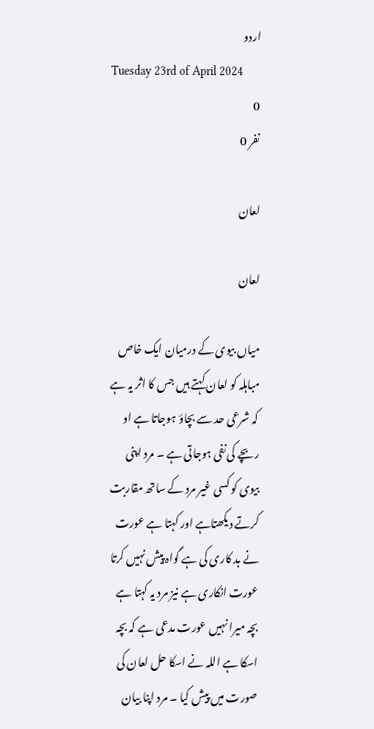اردو
Tuesday 23rd of April 2024
0
نفر 0

لعان

لعان

میاں بیوی کے درمیان ایک خاص مباہلہ کو لعان کہتے ہیں جس کا اثر یہ ہے کہ شرعی حد سے بچاؤ ہوجاتا ہے او ربچے کی نفی ہوجاتی ہے ۔ مرد اپنی بیوی کو کسی غیر مرد کے ساتھ مقاربت کرتے دیکھتاہے اور کہتا ہے عورت نے بد کاری کی ہے گواہ پیش نہیں کرتا عورت انکاری ہے نیز مرد یہ کہتا ہے بچہ میرا نہیں عورت مدعی ہے کہ بچہ اسکا ہے اللہ نے اسکا حل لعان کی صورت میں پیش کیا ۔ مرد اپنا بیان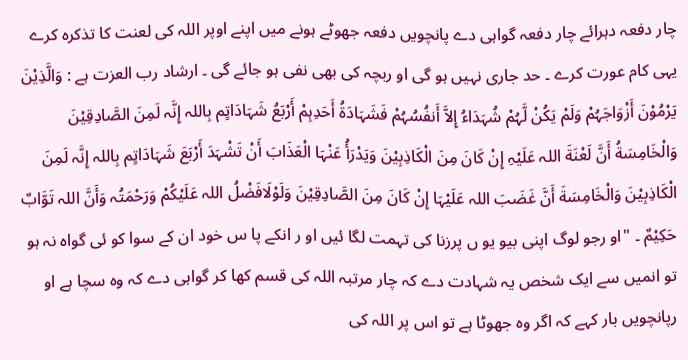چار دفعہ دہرائے چار دفعہ گواہی دے پانچویں دفعہ جھوٹے ہونے میں اپنے اوپر اللہ کی لعنت کا تذکرہ کرے یہی کام عورت کرے ۔ حد جاری نہیں ہو گی او ربچہ کی بھی نفی ہو جائے گی ۔ ارشاد رب العزت ہے : وَالَّذِیْنَ یَرْمُوْنَ أَزْوَاجَہُمْ وَلَمْ یَکُنْ لَّہُمْ شُہَدَاءُ إِلاَّ أَنفُسُہُمْ فَشَہَادَةُ أَحَدِہِمْ أَرْبَعُ شَہَادَاتٍم بِاللہ إِنَّہ لَمِنَ الصَّادِقِیْنَ وَالْخَامِسَةُ أَنَّ لَعْنَةَ اللہ عَلَیْہِ إِنْ کَانَ مِنَ الْکَاذِبِیْنَ وَیَدْرَأُ عَنْہَا الْعَذَابَ أَنْ تَشْہَدَ أَرْبَعَ شَہَادَاتٍم بِاللہ إِنَّہ لَمِنَ الْکَاذِبِیْنَ وَالْخَامِسَةَ أَنَّ غَضَبَ اللہ عَلَیْہَا إِنْ کَانَ مِنَ الصَّادِقِیْنَ وَلَوْلَافَضْلُ اللہ عَلَیْکُمْ وَرَحْمَتُہ وَأَنَّ اللہ تَوَّابٌ حَکِیْمٌ ۔ "او رجو لوگ اپنی بیو یو ں پرزنا کی تہمت لگا ئیں او ر انکے پا س خود ان کے سوا کو ئی گواہ نہ ہو تو انمیں سے ایک شخص یہ شہادت دے کہ چار مرتبہ اللہ کی قسم کھا کر گواہی دے کہ وہ سچا ہے او رپانچویں بار کہے کہ اگر وہ جھوٹا ہے تو اس پر اللہ کی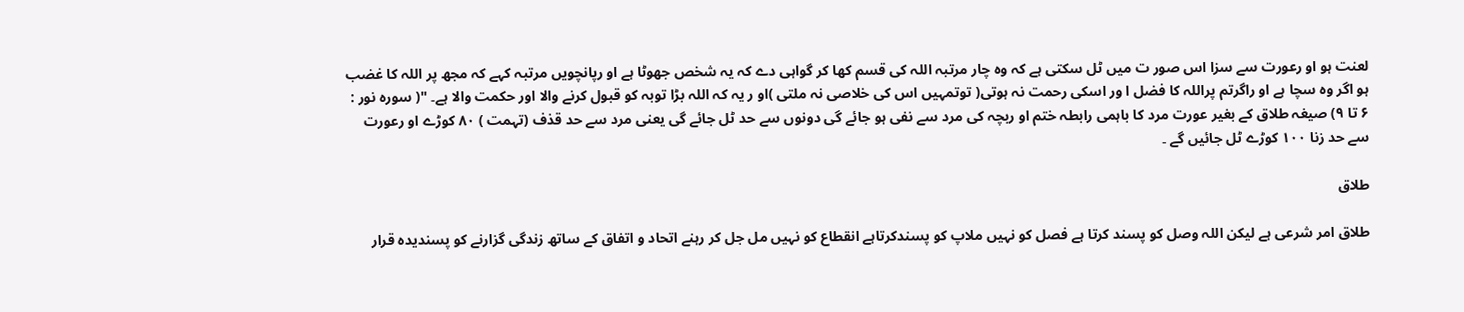لعنت ہو او رعورت سے سزا اس صور ت میں ٹل سکتی ہے کہ وہ چار مرتبہ اللہ کی قسم کھا کر گواہی دے کہ یہ شخص جھوٹا ہے او رپانچویں مرتبہ کہے کہ مجھ پر اللہ کا غضب ہو اگر وہ سچا ہے او راگرتم پراللہ کا فضل ا ور اسکی رحمت نہ ہوتی( توتمہیں اس کی خلاصی نہ ملتی )او ر یہ کہ اللہ بڑا توبہ کو قبول کرنے والا اور حکمت والا ہے۔ "( سورہ نور : ۶ تا ۹) صیغہ طلاق کے بغیر عورت مرد کا باہمی رابطہ ختم او ربچہ کی مرد سے نفی ہو جائے گی دونوں سے حد ٹل جائے گی یعنی مرد سے حد قذف (تہمت ) ۸۰ کوڑے او رعورت سے حد زنا ۱۰۰ کوڑے ٹل جائیں گے ۔

طلاق

طلاق امر شرعی ہے لیکن اللہ وصل کو پسند کرتا ہے فصل کو نہیں ملاپ کو پسندکرتاہے انقطاع کو نہیں مل جل کر رہنے اتحاد و اتفاق کے ساتھ زندگی گزارنے کو پسندیدہ قرار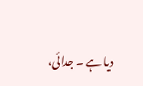دیا ہے ۔ جدائی،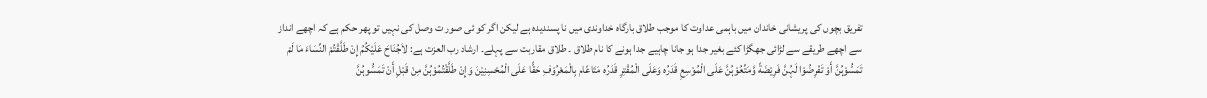تفریق بچوں کی پریشانی خاندان میں باہمی عداوت کا موجب طلاق بارگاہ خداوندی میں نا پسندیدہ ہے لیکن اگر کو ئی صور ت وصل کی نہیں تو پھر حکم ہے کہ اچھے انداز سے اچھے طریقے سے لڑائی جھگڑا کئے بغیر جدا ہو جانا چاہیے جدا ہونے کا نام طلاق ۔ طلاق مقاربت سے پہلے۔ ارشاد رب العزت ہے: لاَجُنَاحَ عَلَیْکُمُ إِنْ طَلَّقْتُمْ النِّسَاءَ مَا لَمْ تَمَسُّوْہُنَّ أَوْ تَفْرِضُوْا لَہُنَّ فَرِیْضَةً وَّمَتِّعُوْہُنَّ عَلَی الْمُوْسِعِ قَدَرُہ وَعَلَی الْمُقْتِرِ قَدَرُہ مَتَاعًام بِالْمَعْرُوْفِ حَقًّا عَلَی الْمُحْسِنِیْنَ وَإِنْ طَلَّقْتُمُوْہُنَّ مِنْ قَبْلِ أَنْ تَمَسُّوہُنَّ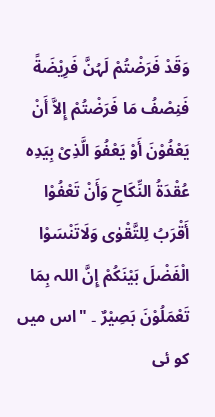وَقَدْ فَرَضْتُمْ لَہُنَّ فَرِیْضَةً فَنِصْفُ مَا فَرَضْتُمْ إِلاَّ أَنْ یَعْفُوْنَ أَوْ یَعْفُوَ الَّذِیْ بِیَدِہ عُقْدَةُ النِّکَاحِ وَأَنْ تَعْفُوْا أَقْرَبُ لِلتَّقْوٰی وَلَاتَنْسَوْا الْفَضْلَ بَیْنَکُمْ إِنَّ اللہ بِمَا تَعْمَلُوْنَ بَصِیْرٌ ۔ "اس میں کو ئی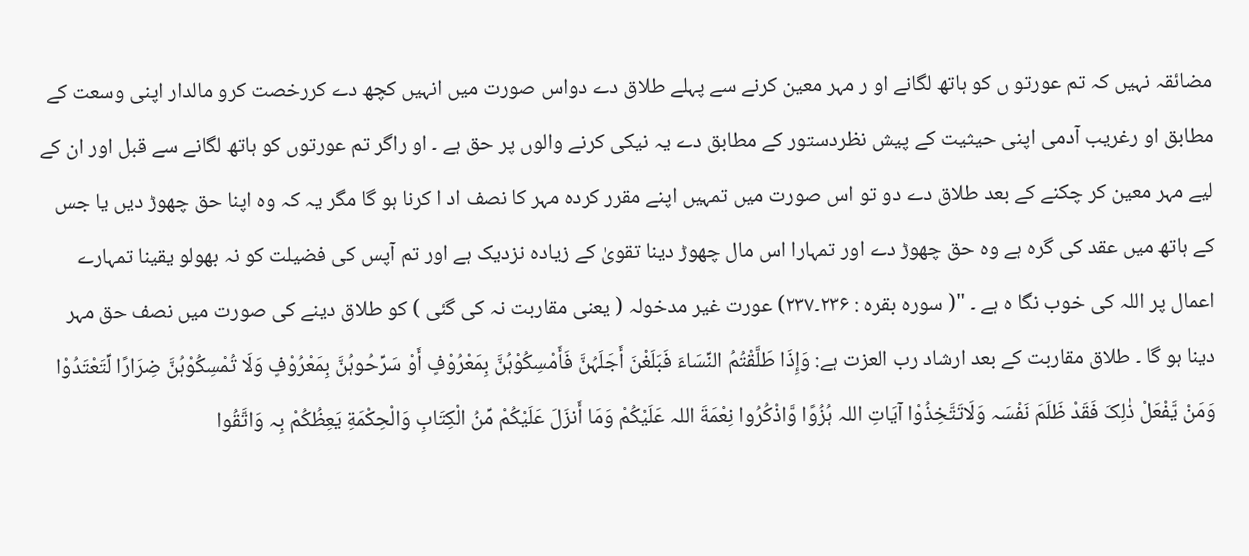مضائقہ نہیں کہ تم عورتو ں کو ہاتھ لگانے او ر مہر معین کرنے سے پہلے طلاق دے دواس صورت میں انہیں کچھ دے کررخصت کرو مالدار اپنی وسعت کے مطابق او رغریب آدمی اپنی حیثیت کے پیش نظردستور کے مطابق دے یہ نیکی کرنے والوں پر حق ہے ۔ او راگر تم عورتوں کو ہاتھ لگانے سے قبل اور ان کے لیے مہر معین کر چکنے کے بعد طلاق دے دو تو اس صورت میں تمہیں اپنے مقرر کردہ مہر کا نصف اد ا کرنا ہو گا مگر یہ کہ وہ اپنا حق چھوڑ دیں یا جس کے ہاتھ میں عقد کی گرہ ہے وہ حق چھوڑ دے اور تمہارا اس مال چھوڑ دینا تقویٰ کے زیادہ نزدیک ہے اور تم آپس کی فضیلت کو نہ بھولو یقینا تمہارے اعمال پر اللہ کی خوب نگا ہ ہے ۔ "( سورہ بقرہ : ۲۳۶۔۲۳۷) عورت غیر مدخولہ ( یعنی مقاربت نہ کی گئی ) کو طلاق دینے کی صورت میں نصف حق مہر دینا ہو گا ۔ طلاق مقاربت کے بعد ارشاد رب العزت ہے: وَإِذَا طَلَّقْتُمُ النِّسَاءَ فَبَلَغْنَ أَجَلَہُنَّ فَأَمْسِکُوْہُنَّ بِمَعْرُوْفٍ أَوْ سَرِّحُوہُنَّ بِمَعْرُوْفٍ وَلَا تُمْسِکُوْہُنَّ ضِرَارًا لِّتَعْتَدُوْا وَمَنْ یَّفْعَلْ ذٰلِکَ فَقَدْ ظَلَمَ نَفْسَہ وَلَاتَتَّخِذُوْا آیَاتِ اللہ ہُزُوًا وَّاذْکُرُوا نِعْمَةَ اللہ عَلَیْکُمْ وَمَا أَنزَلَ عَلَیْکُمْ مِّنُ الْکِتَابِ وَالْحِکْمَةِ یَعِظُکُمْ بِہ وَاتَّقُوا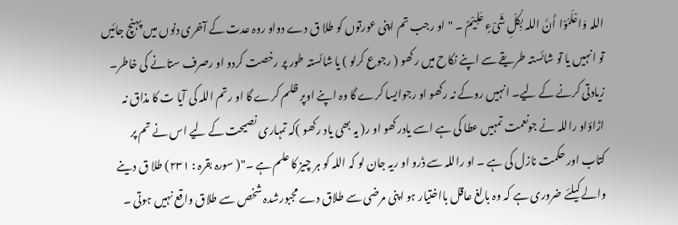اللہ وَاعْلَمُوْا أَنَّ اللہ بِکُلِّ شَیْءٍ عَلِیْمٌ ۔ "او رجب تم اپنی عورتوں کو طلا ق دے دواو روہ عدت کے آخری دنوں میں پہنچ جائیں تو انہیں یا تو شائستہ طریقے سے اپنے نکاح میں رکھو ( رجوع کرلو ) یا شائستہ طور پر رخصت کردو او رصرف ستانے کی خاطر۔ زیادتی کرنے کے لیے۔ انہیں روکے نہ رکھو او رجوایسا کرے گا وہ اپنے اوپر ظلم کرے گا او رتم اللہ کی آیا ت کا مذاق نہ اڑاؤاو راللہ نے جونعمت تمہیں عطا کی ہے اسے یادرکھو او ر( یہ بھی یاد رکھو )کہ تمہاری نصیحت کے لیے اس نے تم پر کتاب اور حکمت نازل کی ہے ۔ او راللہ سے ڈرو او ریہ جان لو کہ اللہ کو ہر چیز کا علم ہے ۔"( سورہ بقرہ : ۲۳۱) طلا ق دینے والے کیلئے ضروری ہے کہ وہ بالغ عاقل بااختیار ہو اپنی مرضی سے طلاق دے مجبورشدہ شخص سے طلاق واقع نہیں ہوتی ۔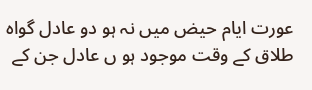عورت ایام حیض میں نہ ہو دو عادل گواہ طلاق کے وقت موجود ہو ں عادل جن کے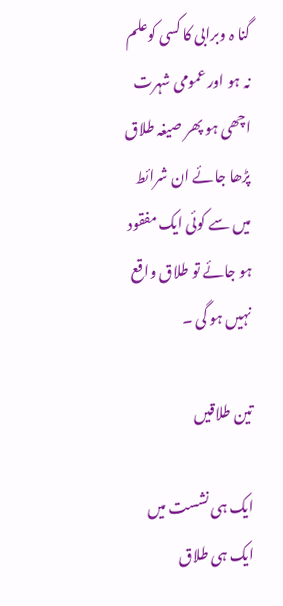گنا ہ وبرابی کا کسی کوعلم نہ ہو اور عمومی شہرت اچھی ہو پھر صیغہ طلاق پڑھا جائے ان شرائط میں سے کوئی ایک مفقود ہو جائے تو طلاق واقع نہیں ہو گی ۔

تین طلاقیں

ایک ہی نشست میں ایک ہی طلاق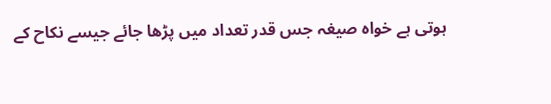ہوتی ہے خواہ صیغہ جس قدر تعداد میں پڑھا جائے جیسے نکاح کے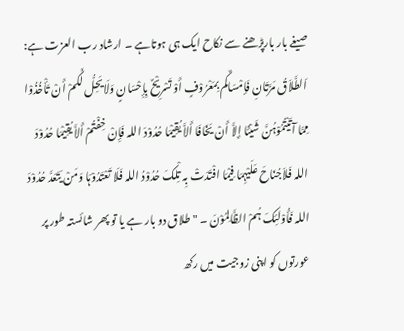صیغے بار بارپڑھنے سے نکاح ایک ہی ہوتاہے ۔ ارشاد رب العزت ہے: اَلطَّلاَقُ مَرَّتَانِ فَإمْسَاکٌم بِمَعْرُوْفٍ أَوْ تَسْرِیْحٌ بِإِحْسَانٍ وَلَایَحِلُّ لَکُمْ أَنْ تَأْخُذُوْا مِمَّا آتَیْتُمُوْہُنَّ شَیْئًا إِلاَّ أَنْ یَخَافَا أَلاَّ یُقِیْمَا حُدُوْدَ اللہ فَإِنْ خِفْتُمْ أَلاَّ یُقِیْمَا حُدُوْدَ اللہ فَلاَجُنَاحَ عَلَیْہِمَا فِیْمَا افْتَدَتْ بِہ تِلْکَ حُدُوْدُ اللہ فَلَا تَعْتَدُوْہَا وَمَنْ یَتَعَدَّ حُدُوْدَ اللہ فَأُوْلٰئِکَ ہُمْ الظَّالِمُوْنَ ۔ "طلاق دو بار ہے یا تو پھر شائستہ طور پر عورتوں کو اپنی زوجیت میں رکھ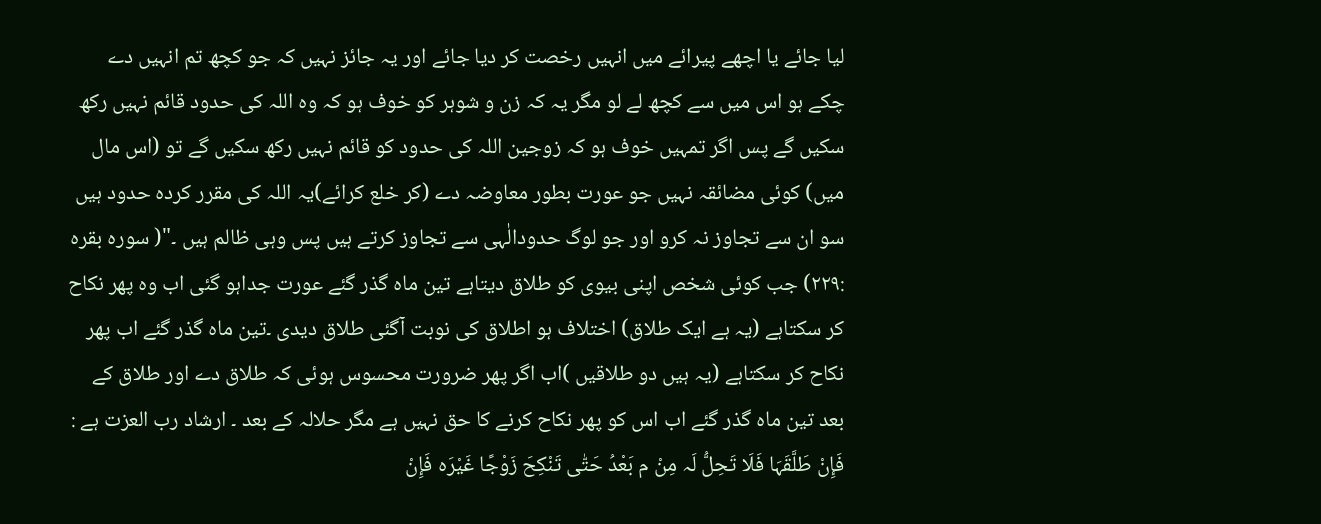لیا جائے یا اچھے پیرائے میں انہیں رخصت کر دیا جائے اور یہ جائز نہیں کہ جو کچھ تم انہیں دے چکے ہو اس میں سے کچھ لے لو مگر یہ کہ زن و شوہر کو خوف ہو کہ وہ اللہ کی حدود قائم نہیں رکھ سکیں گے پس اگر تمہیں خوف ہو کہ زوجین اللہ کی حدود کو قائم نہیں رکھ سکیں گے تو (اس مال میں) کوئی مضائقہ نہیں جو عورت بطور معاوضہ دے (کر خلع کرائے)یہ اللہ کی مقرر کردہ حدود ہیں سو ان سے تجاوز نہ کرو اور جو لوگ حدودالٰہی سے تجاوز کرتے ہیں پس وہی ظالم ہیں ۔"( سورہ بقرہ :۲۲۹) جب کوئی شخص اپنی بیوی کو طلاق دیتاہے تین ماہ گذر گئے عورت جداہو گئی اب وہ پھر نکاح کر سکتاہے (یہ ہے ایک طلاق) اختلاف ہو اطلاق کی نوبت آگئی طلاق دیدی ۔تین ماہ گذر گئے اب پھر نکاح کر سکتاہے (یہ ہیں دو طلاقیں )اب اگر پھر ضرورت محسوس ہوئی کہ طلاق دے اور طلاق کے بعد تین ماہ گذر گئے اب اس کو پھر نکاح کرنے کا حق نہیں ہے مگر حلالہ کے بعد ۔ ارشاد رب العزت ہے : فَإِنْ طَلَّقَہَا فَلَا تَحِلُّ لَہ مِنْ م بَعْدُ حَتّٰی تَنْکِحَ زَوْجًا غَیْرَہ فَإِنْ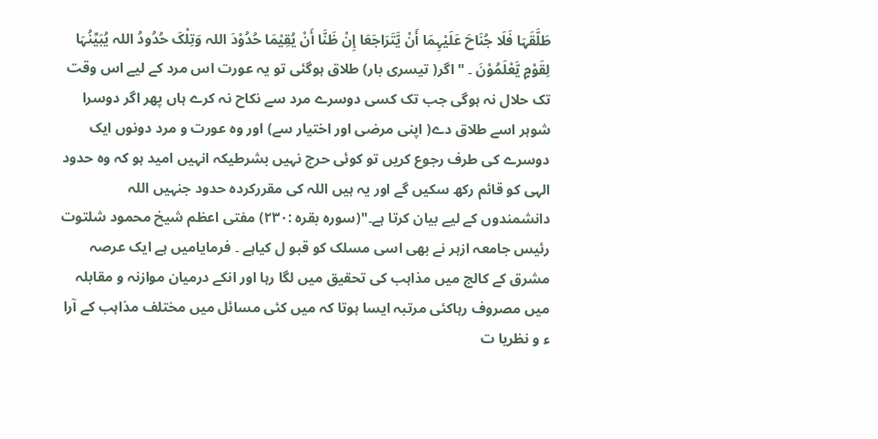طَلَّقَہَا فَلَا جُنَاحَ عَلَیْہِمَا أَنْ یَّتَرَاجَعَا إِنْ ظَنَّا أَنْ یُقِیْمَا حُدُوْدَ اللہ وَتِلْکَ حُدُودُ اللہ یُبَیِّنُہَا لِقَوْمٍ یَّعْلَمُوْنَ ۔ "اگر( تیسری بار) طلاق ہوگئی تو یہ عورت اس مرد کے لیے اس وقت تک حلال نہ ہوگی جب تک کسی دوسرے مرد سے نکاح نہ کرے ہاں پھر اگر دوسرا شوہر اسے طلاق دے( اپنی مرضی اور اختیار سے) اور وہ عورت و مرد دونوں ایک دوسرے کی طرف رجوع کریں تو کوئی حرج نہیں بشرطیکہ انہیں امید ہو کہ وہ حدود الہی کو قائم رکھ سکیں گے اور یہ ہیں اللہ کی مقررکردہ حدود جنہیں اللہ دانشمندوں کے لیے بیان کرتا ہے۔"(سورہ بقرہ :۲۳۰) مفتی اعظم شیخ محمود شلتوت رئیس جامعہ ازہر نے بھی اسی مسلک کو قبو ل کیاہے ۔ فرمایامیں ہے ایک عرصہ مشرق کے کالج میں مذاہب کی تحقیق میں لگا رہا اور انکے درمیان موازنہ و مقابلہ میں مصروف رہاکئی مرتبہ ایسا ہوتا کہ میں کئی مسائل میں مختلف مذاہب کے آرا ء و نظریا ت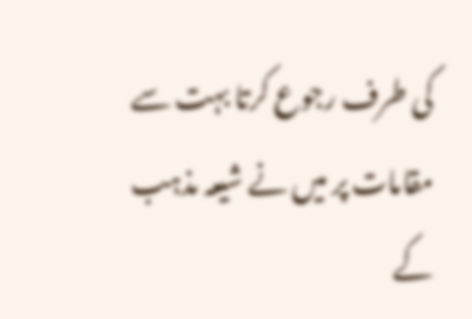کی طرف رجوع کرتا بہت سے مقامات پر میں نے شیعہ مذہب کے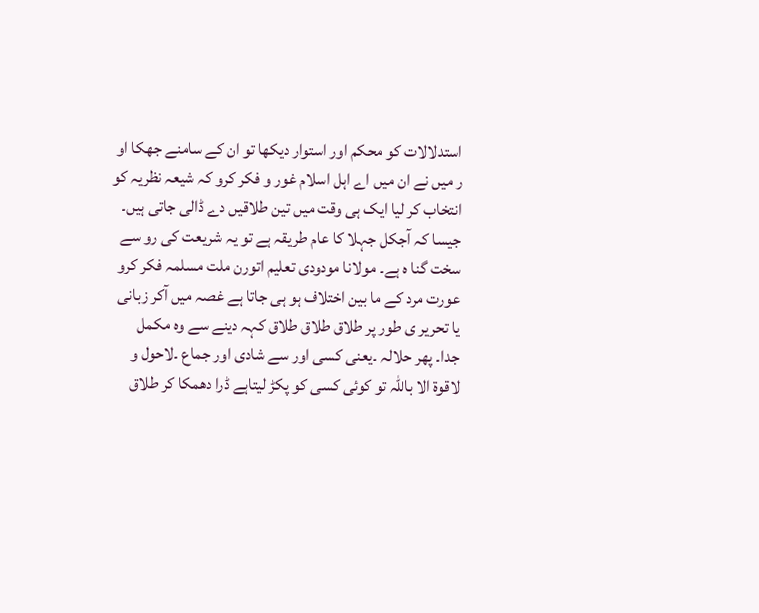استدلالات کو محکم اور استوار دیکھا تو ان کے سامنے جھکا او ر میں نے ان میں اے اہل اسلام غور و فکر کرو کہ شیعہ نظریہ کو انتخاب کر لیا ایک ہی وقت میں تین طلاقیں دے ڈالی جاتی ہیں۔ جیسا کہ آجکل جہلا کا عام طریقہ ہے تو یہ شریعت کی رو سے سخت گنا ہ ہے۔ مولانا مودودی تعلیم اتورن ملت مسلمہ فکر کرو عورت مرد کے ما بین اختلاف ہو ہی جاتا ہے غصہ میں آکر زبانی یا تحریر ی طور پر طلاق طلاق طلاق کہہ دینے سے وہ مکمل جدا۔ پھر حلالہ ۔یعنی کسی اور سے شادی اور جماع ۔لاحول و لاقوة الا باللّٰہ تو کوئی کسی کو پکڑ لیتاہے ڈرا دھمکا کر طلاق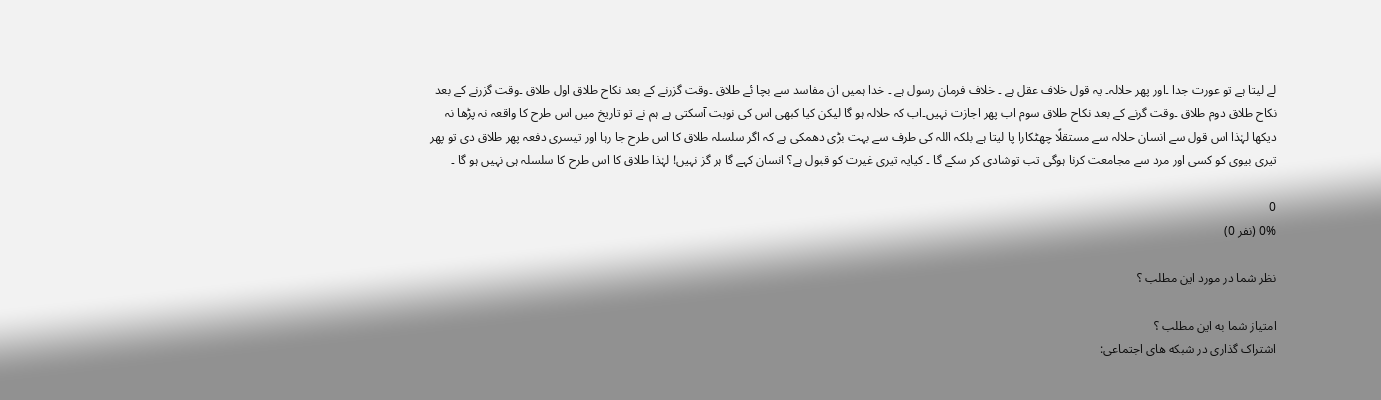لے لیتا ہے تو عورت جدا ۔اور پھر حلالہ۔ یہ قول خلاف عقل ہے ۔ خلاف فرمان رسول ہے ۔ خدا ہمیں ان مفاسد سے بچا ئے طلاق ۔وقت گزرنے کے بعد نکاح طلاق اول طلاق ۔وقت گزرنے کے بعد نکاح طلاق دوم طلاق ۔وقت گرنے کے بعد نکاح طلاق سوم اب پھر اجازت نہیں۔اب کہ حلالہ ہو گا لیکن کیا کبھی اس کی نوبت آسکتی ہے ہم نے تو تاریخ میں اس طرح کا واقعہ نہ پڑھا نہ دیکھا لہٰذا اس قول سے انسان حلالہ سے مستقلًا چھٹکارا پا لیتا ہے بلکہ اللہ کی طرف سے بہت بڑی دھمکی ہے کہ اگر سلسلہ طلاق کا اس طرح جا رہا اور تیسری دفعہ پھر طلاق دی تو پھر تیری بیوی کو کسی اور مرد سے مجامعت کرنا ہوگی تب توشادی کر سکے گا ۔ کیایہ تیری غیرت کو قبول ہے؟ انسان کہے گا ہر گز نہیں! لہٰذا طلاق کا اس طرح کا سلسلہ ہی نہیں ہو گا ۔

0
0% (نفر 0)

نظر شما در مورد این مطلب ؟

امتیاز شما به این مطلب ؟
اشتراک گذاری در شبکه های اجتماعی: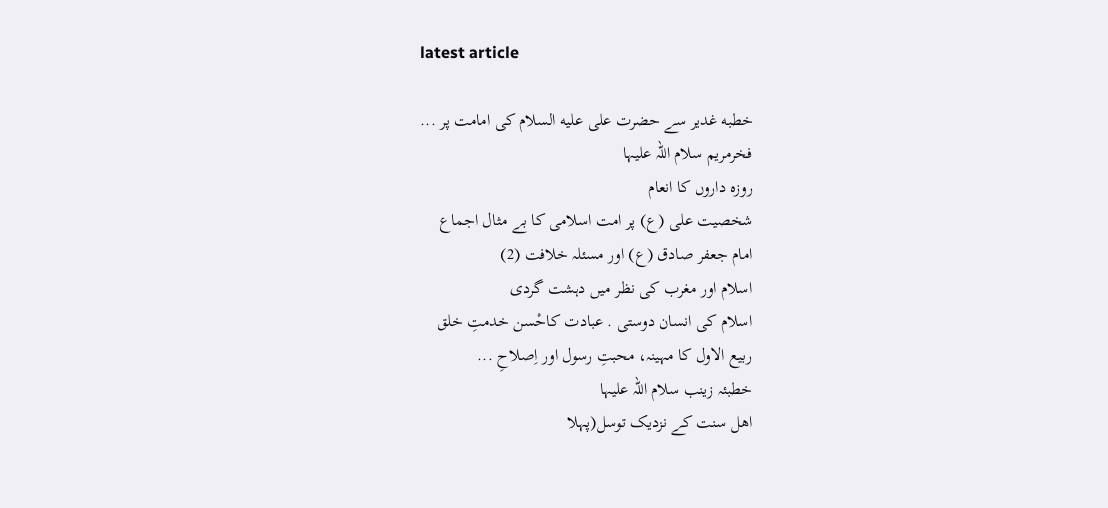latest article

خطبه غدیر سے حضرت علی علیه السلام کی امامت پر ...
فخرمریم سلام اللہ علیہا
روزہ داروں کا انعام
شخصیت علی (ع) پر امت اسلامی کا بے مثال اجماع
امام جعفر صادق (ع) اور مسئلہ خلافت (2)
اسلام اور مغرب کی نظر میں دہشت گردی
اسلام کی انسان دوستی . عبادت کاحْسن خدمتِ خلق
ربیع الاول کا مہینہ، محبتِ رسول اور اِصلاحِ ...
خطبئہ زینب سلام اللہ علیہا
اھل سنت کے نزدیک توسل(پہلا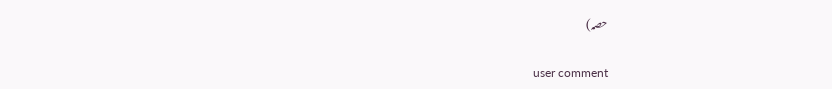حصہ)


user comment